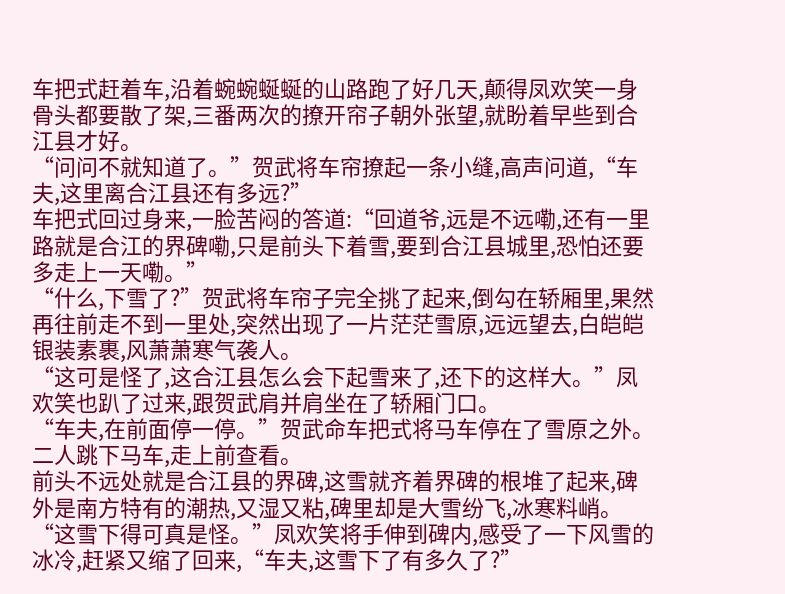车把式赶着车,沿着蜿蜿蜒蜒的山路跑了好几天,颠得凤欢笑一身骨头都要散了架,三番两次的撩开帘子朝外张望,就盼着早些到合江县才好。
“问问不就知道了。”贺武将车帘撩起一条小缝,高声问道,“车夫,这里离合江县还有多远?”
车把式回过身来,一脸苦闷的答道:“回道爷,远是不远嘞,还有一里路就是合江的界碑嘞,只是前头下着雪,要到合江县城里,恐怕还要多走上一天嘞。”
“什么,下雪了?”贺武将车帘子完全挑了起来,倒勾在轿厢里,果然再往前走不到一里处,突然出现了一片茫茫雪原,远远望去,白皑皑银装素裹,风萧萧寒气袭人。
“这可是怪了,这合江县怎么会下起雪来了,还下的这样大。”凤欢笑也趴了过来,跟贺武肩并肩坐在了轿厢门口。
“车夫,在前面停一停。”贺武命车把式将马车停在了雪原之外。
二人跳下马车,走上前查看。
前头不远处就是合江县的界碑,这雪就齐着界碑的根堆了起来,碑外是南方特有的潮热,又湿又粘,碑里却是大雪纷飞,冰寒料峭。
“这雪下得可真是怪。”凤欢笑将手伸到碑内,感受了一下风雪的冰冷,赶紧又缩了回来,“车夫,这雪下了有多久了?”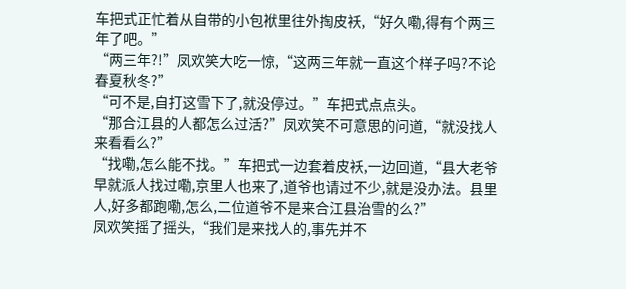车把式正忙着从自带的小包袱里往外掏皮袄,“好久嘞,得有个两三年了吧。”
“两三年?!”凤欢笑大吃一惊,“这两三年就一直这个样子吗?不论春夏秋冬?”
“可不是,自打这雪下了,就没停过。”车把式点点头。
“那合江县的人都怎么过活?”凤欢笑不可意思的问道,“就没找人来看看么?”
“找嘞,怎么能不找。”车把式一边套着皮袄,一边回道,“县大老爷早就派人找过嘞,京里人也来了,道爷也请过不少,就是没办法。县里人,好多都跑嘞,怎么,二位道爷不是来合江县治雪的么?”
凤欢笑摇了摇头,“我们是来找人的,事先并不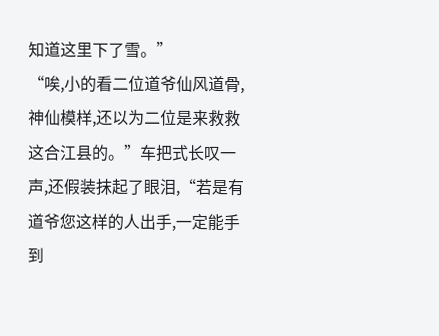知道这里下了雪。”
“唉,小的看二位道爷仙风道骨,神仙模样,还以为二位是来救救这合江县的。”车把式长叹一声,还假装抹起了眼泪,“若是有道爷您这样的人出手,一定能手到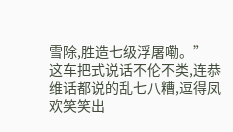雪除,胜造七级浮屠嘞。”
这车把式说话不伦不类,连恭维话都说的乱七八糟,逗得凤欢笑笑出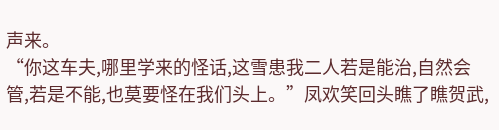声来。
“你这车夫,哪里学来的怪话,这雪患我二人若是能治,自然会管,若是不能,也莫要怪在我们头上。”凤欢笑回头瞧了瞧贺武,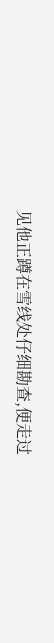见他正蹲在雪线处仔细勘查,便走过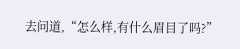去问道,“怎么样,有什么眉目了吗?”